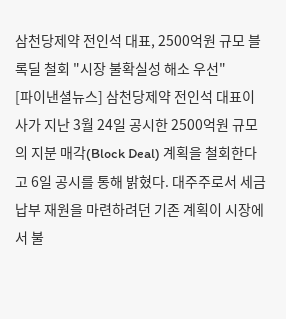삼천당제약 전인석 대표, 2500억원 규모 블록딜 철회 "시장 불확실성 해소 우선"
[파이낸셜뉴스] 삼천당제약 전인석 대표이사가 지난 3월 24일 공시한 2500억원 규모의 지분 매각(Block Deal) 계획을 철회한다고 6일 공시를 통해 밝혔다. 대주주로서 세금 납부 재원을 마련하려던 기존 계획이 시장에서 불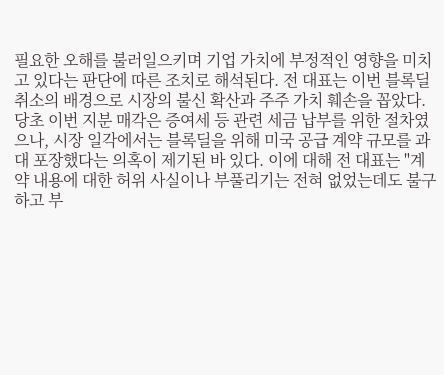필요한 오해를 불러일으키며 기업 가치에 부정적인 영향을 미치고 있다는 판단에 따른 조치로 해석된다. 전 대표는 이번 블록딜 취소의 배경으로 시장의 불신 확산과 주주 가치 훼손을 꼽았다. 당초 이번 지분 매각은 증여세 등 관련 세금 납부를 위한 절차였으나, 시장 일각에서는 블록딜을 위해 미국 공급 계약 규모를 과대 포장했다는 의혹이 제기된 바 있다. 이에 대해 전 대표는 "계약 내용에 대한 허위 사실이나 부풀리기는 전혀 없었는데도 불구하고 부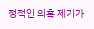정적인 의혹 제기가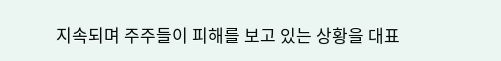지속되며 주주들이 피해를 보고 있는 상황을 대표